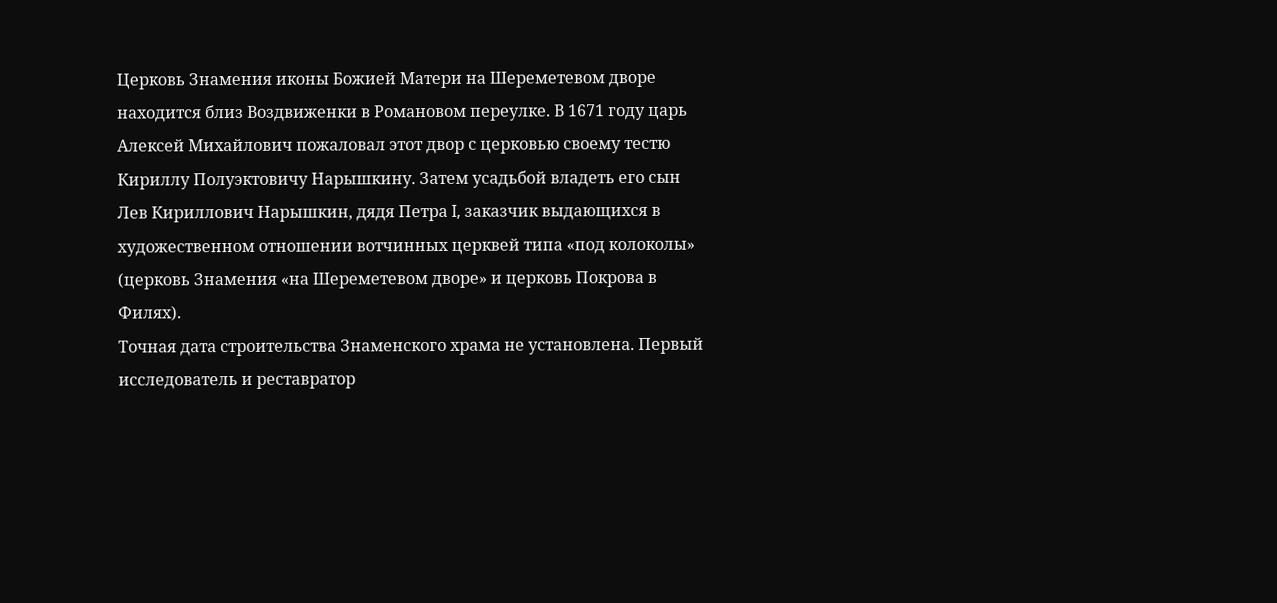Церковь Знамения иконы Божией Матери на Шереметевом дворе находится близ Воздвиженки в Романовом переулке. В 1671 году царь Алексей Михайлович пожаловал этот двор с церковью своему тестю Кириллу Полуэктовичу Нарышкину. Затем усадьбой владеть его сын Лев Кириллович Нарышкин, дядя Петра I, заказчик выдающихся в художественном отношении вотчинных церквей типа «под колоколы» (церковь Знамения «на Шереметевом дворе» и церковь Покрова в Филях).
Точная дата строительства Знаменского храма не установлена. Первый исследователь и реставратор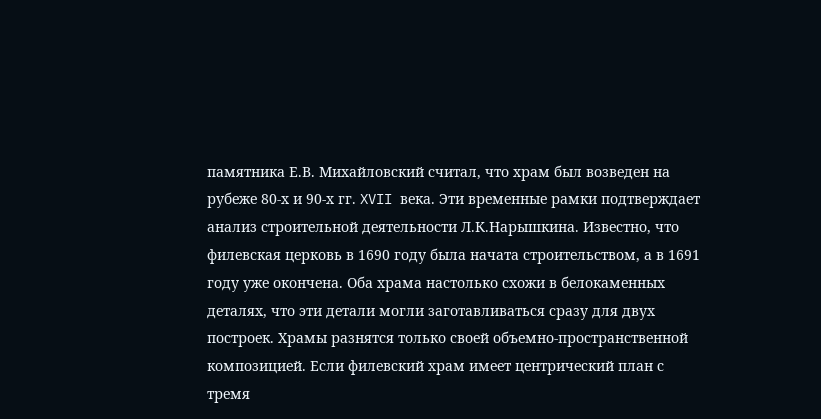памятника Е.В. Михайловский считал, что храм был возведен на рубеже 80-х и 90-х гг. XVII века. Эти временные рамки подтверждает анализ строительной деятельности Л.К.Нарышкина. Известно, что филевская церковь в 1690 году была начата строительством, а в 1691 году уже окончена. Оба храма настолько схожи в белокаменных деталях, что эти детали могли заготавливаться сразу для двух построек. Храмы разнятся только своей объемно-пространственной композицией. Если филевский храм имеет центрический план с тремя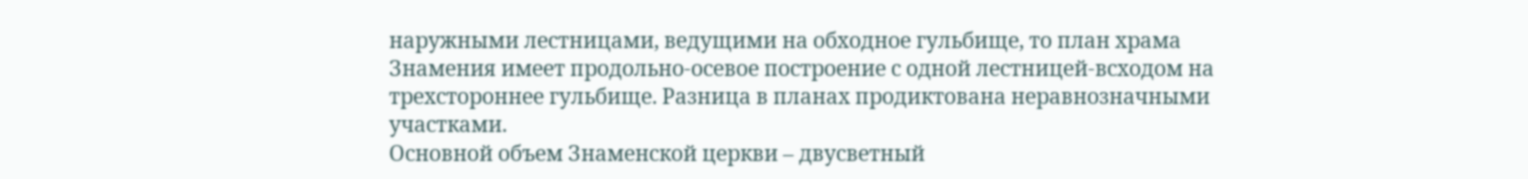наружными лестницами, ведущими на обходное гульбище, то план храма Знамения имеет продольно-осевое построение с одной лестницей-всходом на трехстороннее гульбище. Разница в планах продиктована неравнозначными участками.
Основной объем Знаменской церкви – двусветный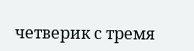четверик с тремя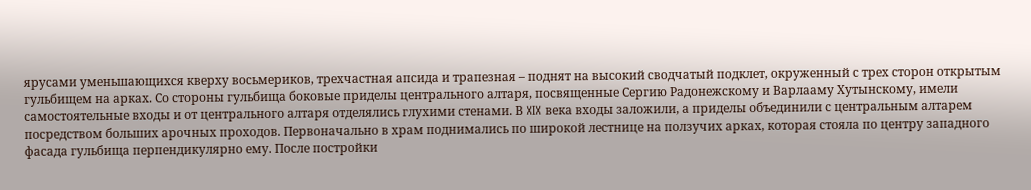ярусами уменьшающихся кверху восьмериков, трехчастная апсида и трапезная – поднят на высокий сводчатый подклет, окруженный с трех сторон открытым гульбищем на арках. Со стороны гульбища боковые приделы центрального алтаря, посвященные Сергию Радонежскому и Варлааму Хутынскому, имели самостоятельные входы и от центрального алтаря отделялись глухими стенами. В XIX века входы заложили, а приделы объединили с центральным алтарем посредством больших арочных проходов. Первоначально в храм поднимались по широкой лестнице на ползучих арках, которая стояла по центру западного фасада гульбища перпендикулярно ему. После постройки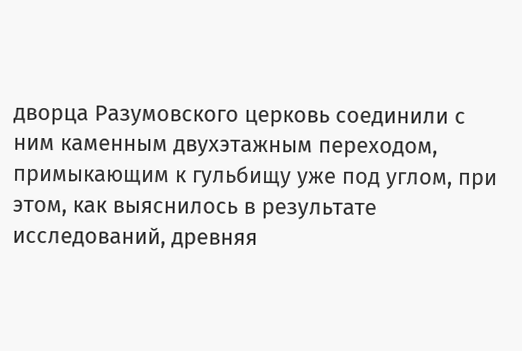дворца Разумовского церковь соединили с ним каменным двухэтажным переходом, примыкающим к гульбищу уже под углом, при этом, как выяснилось в результате исследований, древняя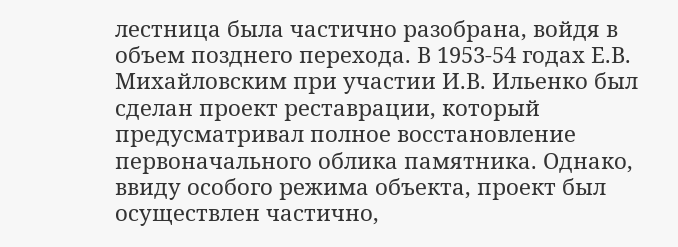лестница была частично разобрана, войдя в объем позднего перехода. В 1953-54 годах Е.В. Михайловским при участии И.В. Ильенко был сделан проект реставрации, который предусматривал полное восстановление первоначального облика памятника. Однако, ввиду особого режима объекта, проект был осуществлен частично,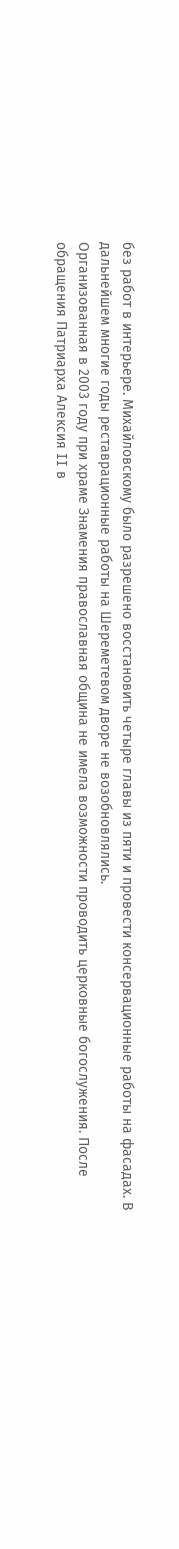без работ в интерьере. Михайловскому было разрешено восстановить четыре главы из пяти и провести консервационные работы на фасадах. В дальнейшем многие годы реставрационные работы на Шереметевом дворе не возобновлялись.
Организованная в 2003 году при храме Знамения православная община не имела возможности проводить церковные богослужения. После обращения Патриарха Алексия II в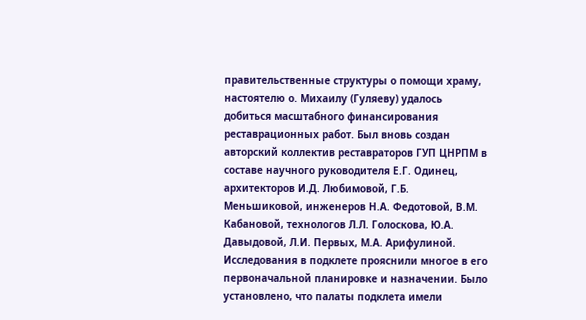правительственные структуры о помощи храму, настоятелю о. Михаилу (Гуляеву) удалось добиться масштабного финансирования реставрационных работ. Был вновь создан авторский коллектив реставраторов ГУП ЦНРПМ в составе научного руководителя Е.Г. Одинец, архитекторов И.Д. Любимовой, Г.Б. Меньшиковой, инженеров Н.А. Федотовой, В.М. Кабановой, технологов Л.Л. Голоскова, Ю.А. Давыдовой, Л.И. Первых, М.А. Арифулиной.
Исследования в подклете прояснили многое в его первоначальной планировке и назначении. Было установлено, что палаты подклета имели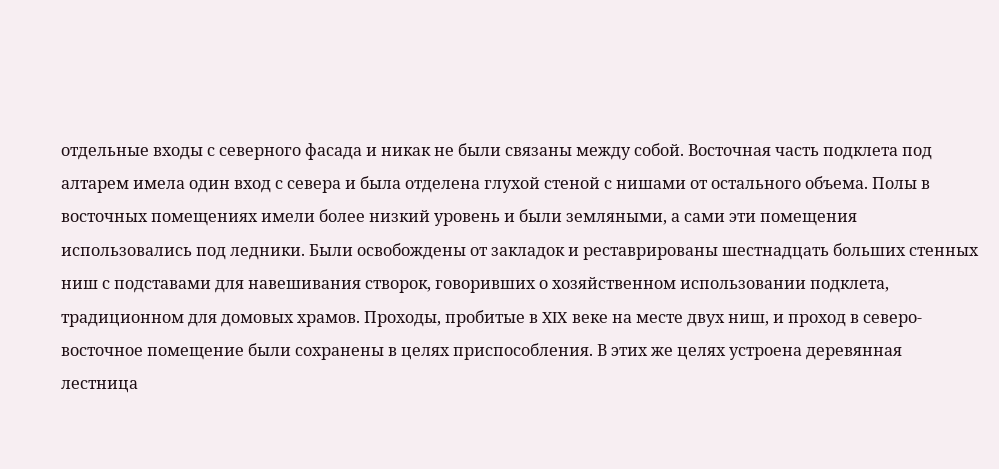отдельные входы с северного фасада и никак не были связаны между собой. Восточная часть подклета под алтарем имела один вход с севера и была отделена глухой стеной с нишами от остального объема. Полы в восточных помещениях имели более низкий уровень и были земляными, а сами эти помещения использовались под ледники. Были освобождены от закладок и реставрированы шестнадцать больших стенных ниш с подставами для навешивания створок, говоривших о хозяйственном использовании подклета, традиционном для домовых храмов. Проходы, пробитые в XIX веке на месте двух ниш, и проход в северо-восточное помещение были сохранены в целях приспособления. В этих же целях устроена деревянная лестница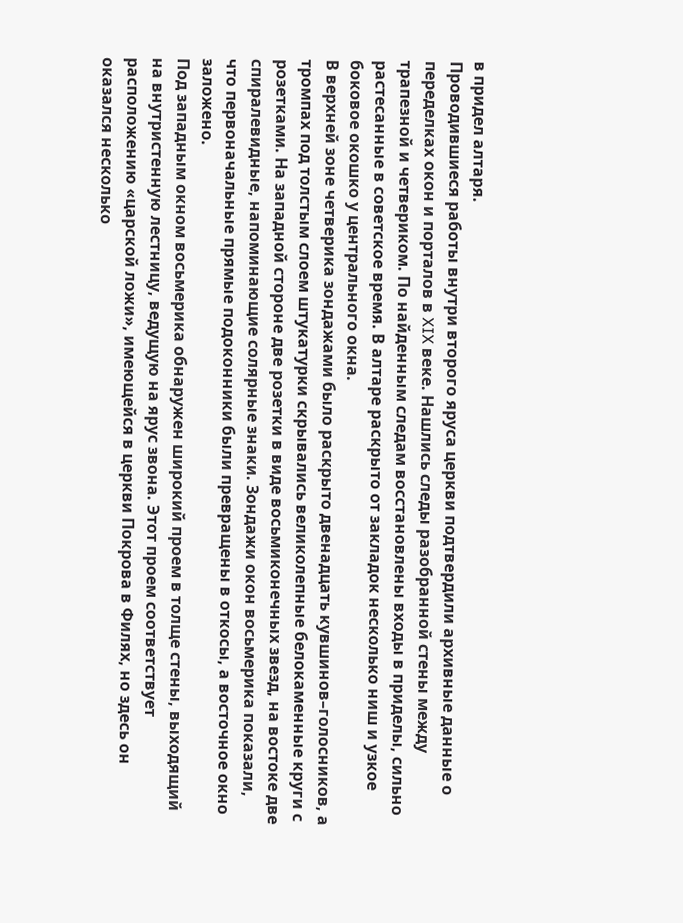в придел алтаря.
Проводившиеся работы внутри второго яруса церкви подтвердили архивные данные о переделках окон и порталов в XIX веке. Нашлись следы разобранной стены между трапезной и четвериком. По найденным следам восстановлены входы в приделы, сильно растесанные в советское время. В алтаре раскрыто от закладок несколько ниш и узкое боковое окошко у центрального окна.
В верхней зоне четверика зондажами было раскрыто двенадцать кувшинов–голосников, а тромпах под толстым слоем штукатурки скрывались великолепные белокаменные круги с розетками. На западной стороне две розетки в виде восьмиконечных звезд, на востоке две спиралевидные, напоминающие солярные знаки. Зондажи окон восьмерика показали, что первоначальные прямые подоконники были превращены в откосы, а восточное окно заложено.
Под западным окном восьмерика обнаружен широкий проем в толще стены, выходящий на внутристенную лестницу, ведущую на ярус звона. Этот проем соответствует расположению «царской ложи», имеющейся в церкви Покрова в Филях, но здесь он оказался несколько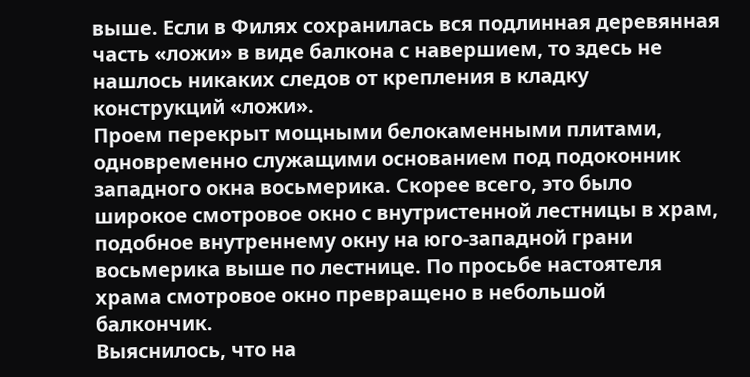выше. Если в Филях сохранилась вся подлинная деревянная часть «ложи» в виде балкона с навершием, то здесь не нашлось никаких следов от крепления в кладку конструкций «ложи».
Проем перекрыт мощными белокаменными плитами, одновременно служащими основанием под подоконник западного окна восьмерика. Скорее всего, это было широкое смотровое окно с внутристенной лестницы в храм, подобное внутреннему окну на юго-западной грани восьмерика выше по лестнице. По просьбе настоятеля храма смотровое окно превращено в небольшой балкончик.
Выяснилось, что на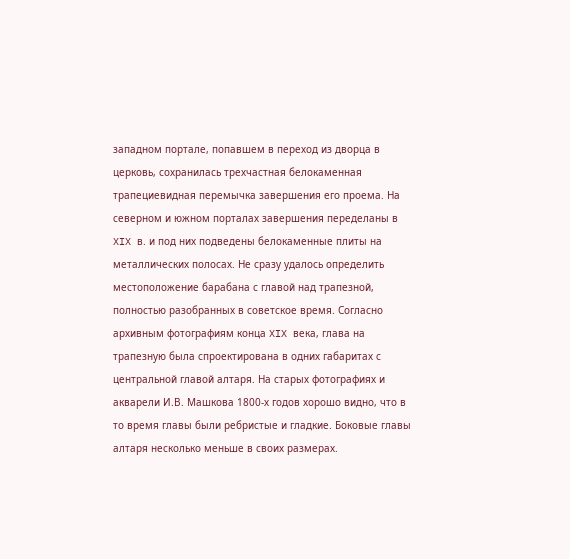западном портале, попавшем в переход из дворца в церковь, сохранилась трехчастная белокаменная трапециевидная перемычка завершения его проема. На северном и южном порталах завершения переделаны в XIX в. и под них подведены белокаменные плиты на металлических полосах. Не сразу удалось определить местоположение барабана с главой над трапезной, полностью разобранных в советское время. Согласно архивным фотографиям конца XIX века, глава на трапезную была спроектирована в одних габаритах с центральной главой алтаря. На старых фотографиях и акварели И.В. Машкова 1800-х годов хорошо видно, что в то время главы были ребристые и гладкие. Боковые главы алтаря несколько меньше в своих размерах.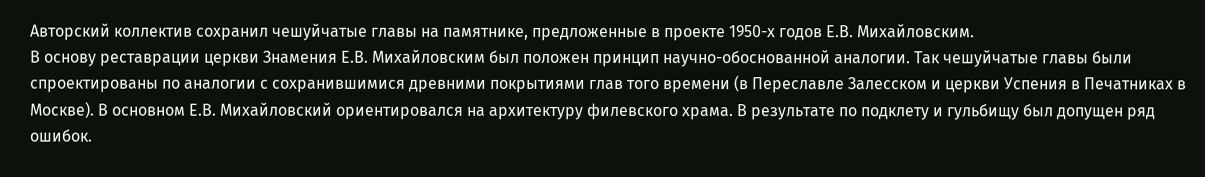Авторский коллектив сохранил чешуйчатые главы на памятнике, предложенные в проекте 1950-х годов Е.В. Михайловским.
В основу реставрации церкви Знамения Е.В. Михайловским был положен принцип научно-обоснованной аналогии. Так чешуйчатые главы были спроектированы по аналогии с сохранившимися древними покрытиями глав того времени (в Переславле Залесском и церкви Успения в Печатниках в Москве). В основном Е.В. Михайловский ориентировался на архитектуру филевского храма. В результате по подклету и гульбищу был допущен ряд ошибок.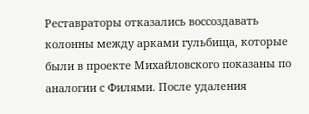Реставраторы отказались воссоздавать колонны между арками гульбища, которые были в проекте Михайловского показаны по аналогии с Филями. После удаления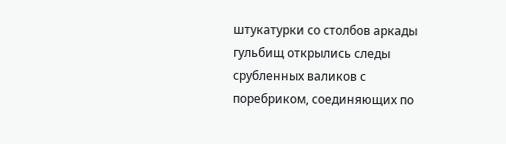штукатурки со столбов аркады гульбищ открылись следы срубленных валиков с поребриком, соединяющих по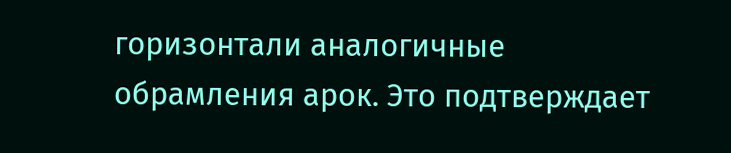горизонтали аналогичные обрамления арок. Это подтверждает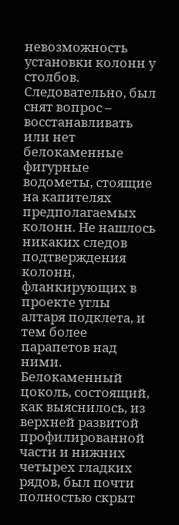невозможность установки колонн у столбов. Следовательно, был снят вопрос – восстанавливать или нет белокаменные фигурные водометы, стоящие на капителях предполагаемых колонн. Не нашлось никаких следов подтверждения колонн, фланкирующих в проекте углы алтаря подклета, и тем более парапетов над ними. Белокаменный цоколь, состоящий, как выяснилось, из верхней развитой профилированной части и нижних четырех гладких рядов, был почти полностью скрыт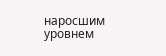наросшим уровнем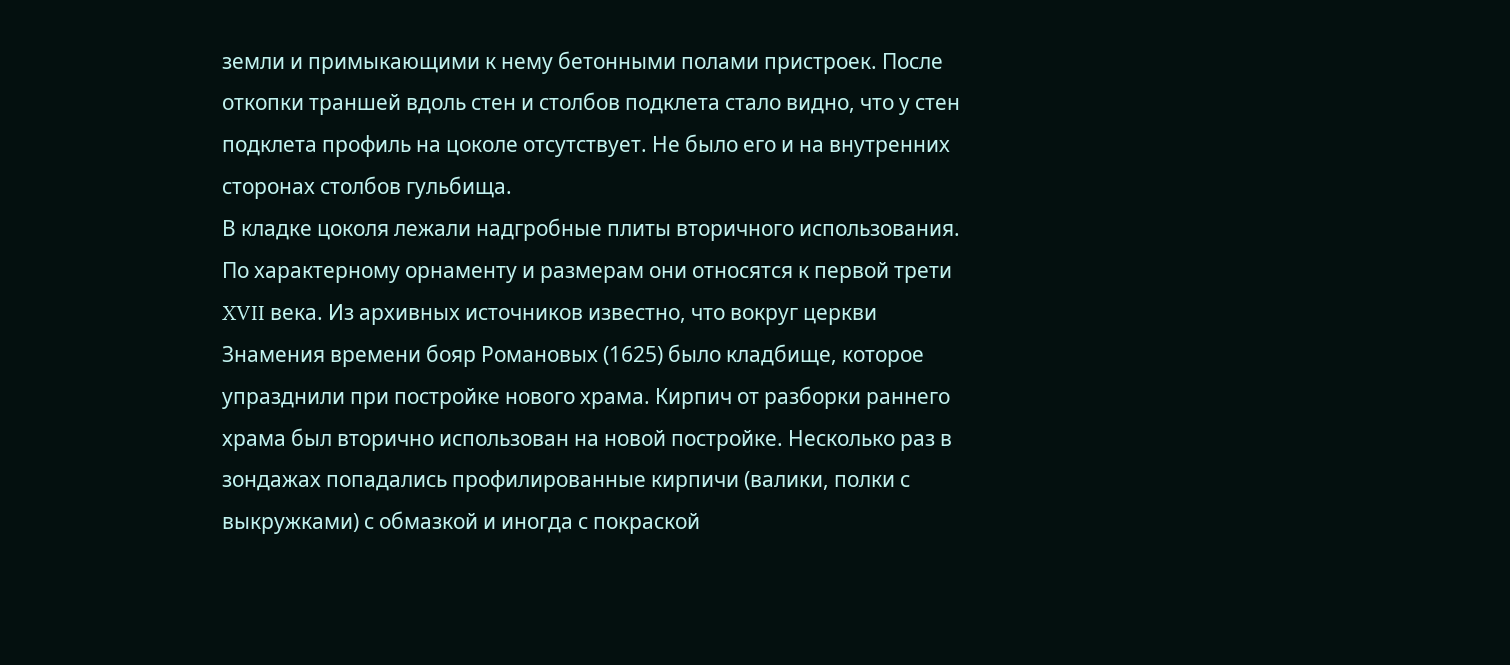земли и примыкающими к нему бетонными полами пристроек. После откопки траншей вдоль стен и столбов подклета стало видно, что у стен подклета профиль на цоколе отсутствует. Не было его и на внутренних сторонах столбов гульбища.
В кладке цоколя лежали надгробные плиты вторичного использования. По характерному орнаменту и размерам они относятся к первой трети XVII века. Из архивных источников известно, что вокруг церкви Знамения времени бояр Романовых (1625) было кладбище, которое упразднили при постройке нового храма. Кирпич от разборки раннего храма был вторично использован на новой постройке. Несколько раз в зондажах попадались профилированные кирпичи (валики, полки с выкружками) с обмазкой и иногда с покраской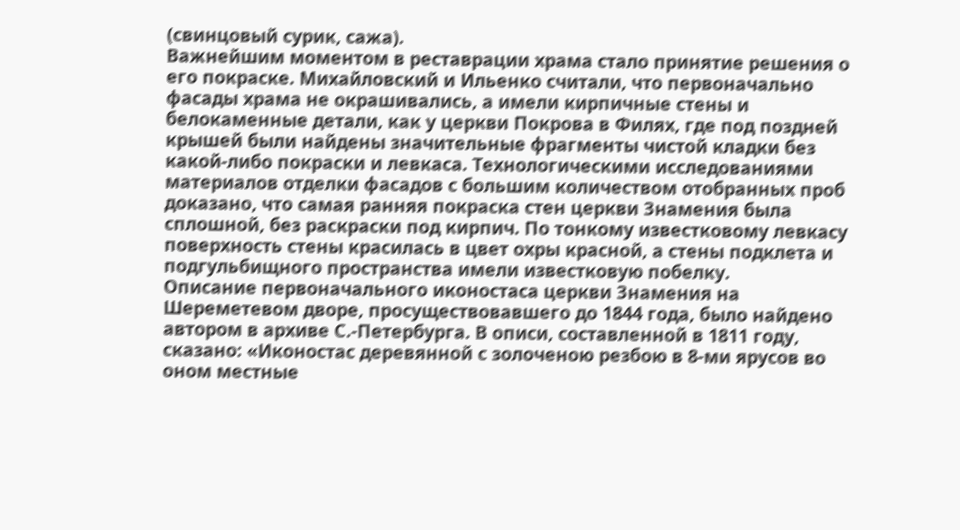(свинцовый сурик, сажа).
Важнейшим моментом в реставрации храма стало принятие решения о его покраске. Михайловский и Ильенко считали, что первоначально фасады храма не окрашивались, а имели кирпичные стены и белокаменные детали, как у церкви Покрова в Филях, где под поздней крышей были найдены значительные фрагменты чистой кладки без какой-либо покраски и левкаса. Технологическими исследованиями материалов отделки фасадов с большим количеством отобранных проб доказано, что самая ранняя покраска стен церкви Знамения была сплошной, без раскраски под кирпич. По тонкому известковому левкасу поверхность стены красилась в цвет охры красной, а стены подклета и подгульбищного пространства имели известковую побелку.
Описание первоначального иконостаса церкви Знамения на Шереметевом дворе, просуществовавшего до 1844 года, было найдено автором в архиве С.-Петербурга. В описи, составленной в 1811 году, сказано: «Иконостас деревянной с золоченою резбою в 8-ми ярусов во оном местные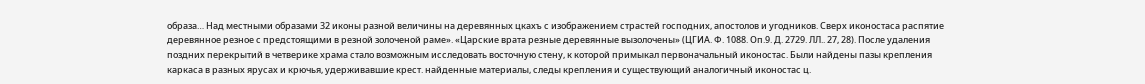образа… Над местными образами 32 иконы разной величины на деревянных цкахъ с изображением страстей господних, апостолов и угодников. Сверх иконостаса распятие деревянное резное с предстоящими в резной золоченой раме». «Царские врата резные деревянные вызолочены» (ЦГИА. Ф. 1088. Оп.9. Д. 2729. ЛЛ.. 27, 28). После удаления поздних перекрытий в четверике храма стало возможным исследовать восточную стену, к которой примыкал первоначальный иконостас. Были найдены пазы крепления каркаса в разных ярусах и крючья, удерживавшие крест. найденные материалы, следы крепления и существующий аналогичный иконостас ц.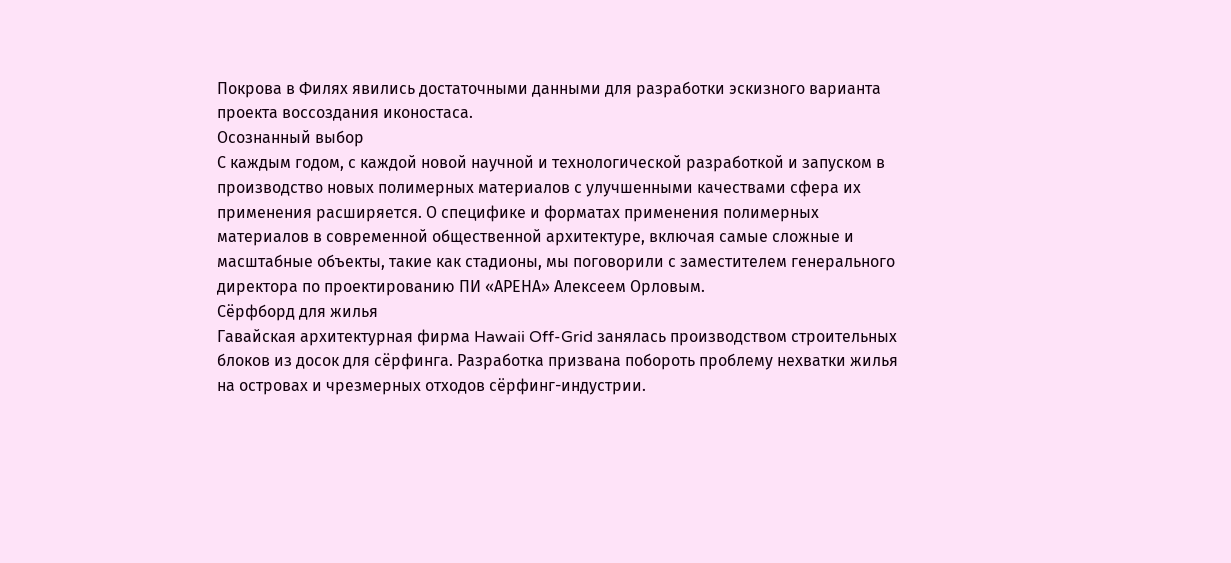Покрова в Филях явились достаточными данными для разработки эскизного варианта проекта воссоздания иконостаса.
Осознанный выбор
С каждым годом, с каждой новой научной и технологической разработкой и запуском в производство новых полимерных материалов с улучшенными качествами сфера их применения расширяется. О специфике и форматах применения полимерных материалов в современной общественной архитектуре, включая самые сложные и масштабные объекты, такие как стадионы, мы поговорили с заместителем генерального директора по проектированию ПИ «АРЕНА» Алексеем Орловым.
Сёрфборд для жилья
Гавайская архитектурная фирма Hawaii Off-Grid занялась производством строительных блоков из досок для сёрфинга. Разработка призвана побороть проблему нехватки жилья на островах и чрезмерных отходов сёрфинг-индустрии.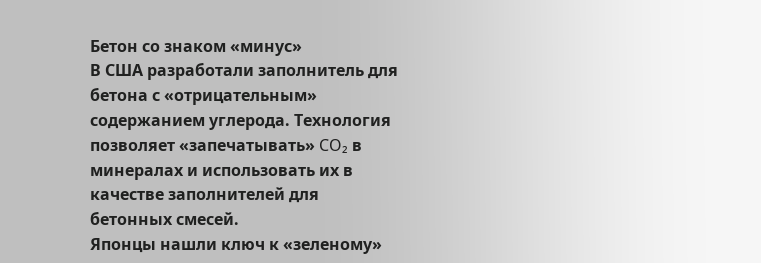Бетон со знаком «минус»
В США разработали заполнитель для бетона с «отрицательным» содержанием углерода. Технология позволяет «запечатывать» CO₂ в минералах и использовать их в качестве заполнителей для бетонных смесей.
Японцы нашли ключ к «зеленому»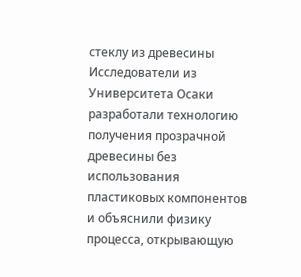стеклу из древесины
Исследователи из Университета Осаки разработали технологию получения прозрачной древесины без использования пластиковых компонентов и объяснили физику процесса, открывающую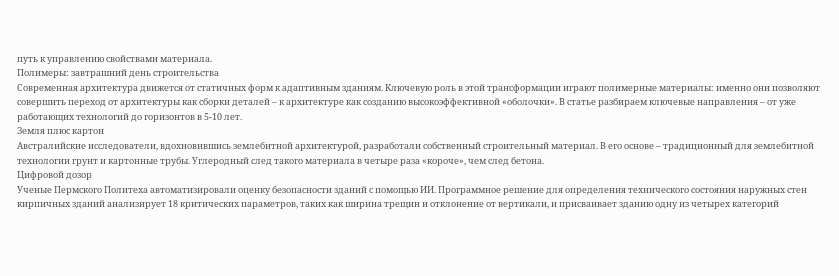путь к управлению свойствами материала.
Полимеры: завтрашний день строительства
Современная архитектура движется от статичных форм к адаптивным зданиям. Ключевую роль в этой трансформации играют полимерные материалы: именно они позволяют совершить переход от архитектуры как сборки деталей – к архитектуре как созданию высокоэффективной «оболочки». В статье разбираем ключевые направления – от уже работающих технологий до горизонтов в 5-10 лет.
Земля плюс картон
Австралийские исследователи, вдохновившись землебитной архитектурой, разработали собственный строительный материал. В его основе – традиционный для землебитной технологии грунт и картонные трубы. Углеродный след такого материала в четыре раза «короче», чем след бетона.
Цифровой дозор
Ученые Пермского Политеха автоматизировали оценку безопасности зданий с помощью ИИ. Программное решение для определения технического состояния наружных стен кирпичных зданий анализирует 18 критических параметров, таких как ширина трещин и отклонение от вертикали, и присваивает зданию одну из четырех категорий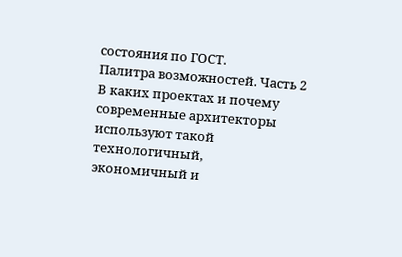состояния по ГОСТ.
Палитра возможностей. Часть 2
В каких проектах и почему современные архитекторы используют такой технологичный, экономичный и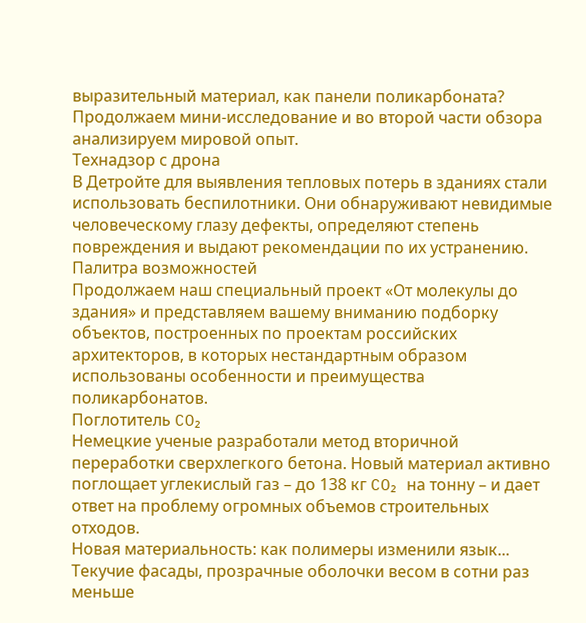выразительный материал, как панели поликарбоната? Продолжаем мини-исследование и во второй части обзора анализируем мировой опыт.
Технадзор с дрона
В Детройте для выявления тепловых потерь в зданиях стали использовать беспилотники. Они обнаруживают невидимые человеческому глазу дефекты, определяют степень повреждения и выдают рекомендации по их устранению.
Палитра возможностей
Продолжаем наш специальный проект «От молекулы до здания» и представляем вашему вниманию подборку объектов, построенных по проектам российских архитекторов, в которых нестандартным образом использованы особенности и преимущества поликарбонатов.
Поглотитель CO₂
Немецкие ученые разработали метод вторичной переработки сверхлегкого бетона. Новый материал активно поглощает углекислый газ – до 138 кг CO₂ на тонну – и дает ответ на проблему огромных объемов строительных отходов.
Новая материальность: как полимеры изменили язык...
Текучие фасады, прозрачные оболочки весом в сотни раз меньше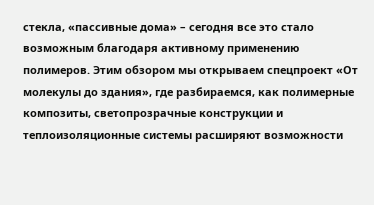стекла, «пассивные дома» – сегодня все это стало возможным благодаря активному применению полимеров. Этим обзором мы открываем спецпроект «От молекулы до здания», где разбираемся, как полимерные композиты, светопрозрачные конструкции и теплоизоляционные системы расширяют возможности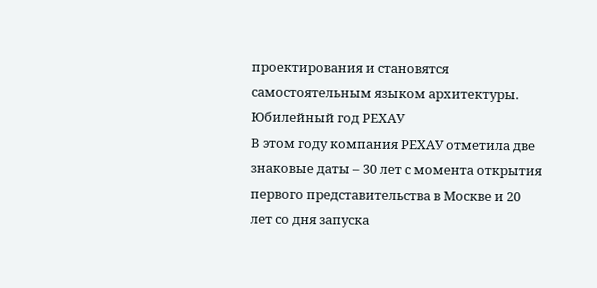проектирования и становятся самостоятельным языком архитектуры.
Юбилейный год РЕХАУ
В этом году компания РЕХАУ отметила две знаковые даты – 30 лет с момента открытия первого представительства в Москве и 20 лет со дня запуска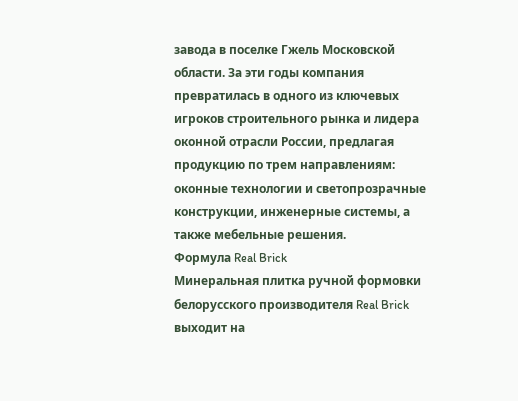завода в поселке Гжель Московской области. За эти годы компания превратилась в одного из ключевых игроков строительного рынка и лидера оконной отрасли России, предлагая продукцию по трем направлениям: оконные технологии и светопрозрачные конструкции, инженерные системы, а также мебельные решения.
Формула Real Brick
Минеральная плитка ручной формовки белорусского производителя Real Brick выходит на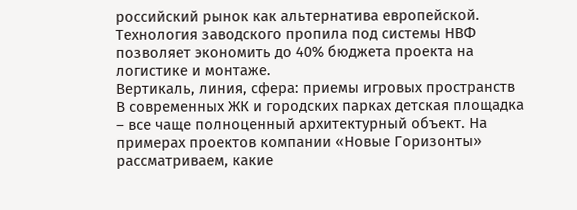российский рынок как альтернатива европейской. Технология заводского пропила под системы НВФ позволяет экономить до 40% бюджета проекта на логистике и монтаже.
Вертикаль, линия, сфера: приемы игровых пространств
В современных ЖК и городских парках детская площадка – все чаще полноценный архитектурный объект. На примерах проектов компании «Новые Горизонты» рассматриваем, какие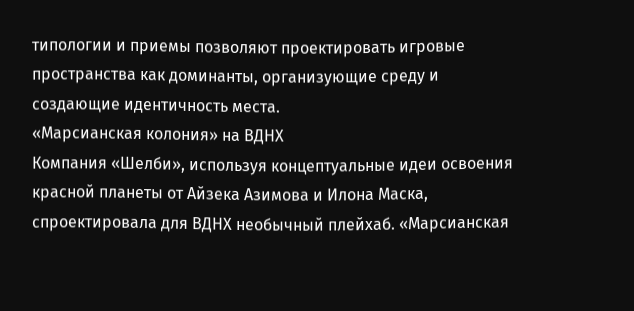типологии и приемы позволяют проектировать игровые пространства как доминанты, организующие среду и создающие идентичность места.
«Марсианская колония» на ВДНХ
Компания «Шелби», используя концептуальные идеи освоения красной планеты от Айзека Азимова и Илона Маска, спроектировала для ВДНХ необычный плейхаб. «Марсианская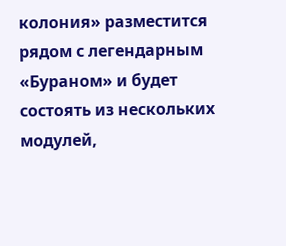колония» разместится рядом с легендарным «Бураном» и будет состоять из нескольких модулей,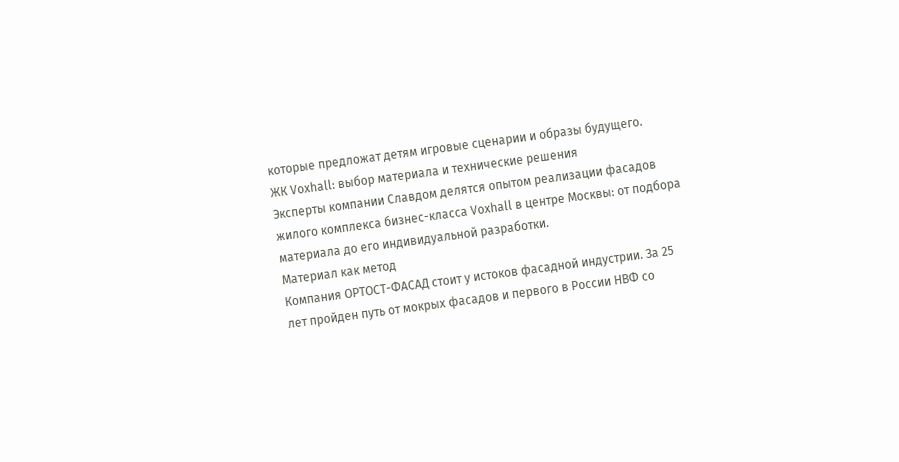которые предложат детям игровые сценарии и образы будущего.
ЖК Voxhall: выбор материала и технические решения
Эксперты компании Славдом делятся опытом реализации фасадов жилого комплекса бизнес-класса Voxhall в центре Москвы: от подбора материала до его индивидуальной разработки.
Материал как метод
Компания ОРТОСТ-ФАСАД стоит у истоков фасадной индустрии. За 25 лет пройден путь от мокрых фасадов и первого в России НВФ со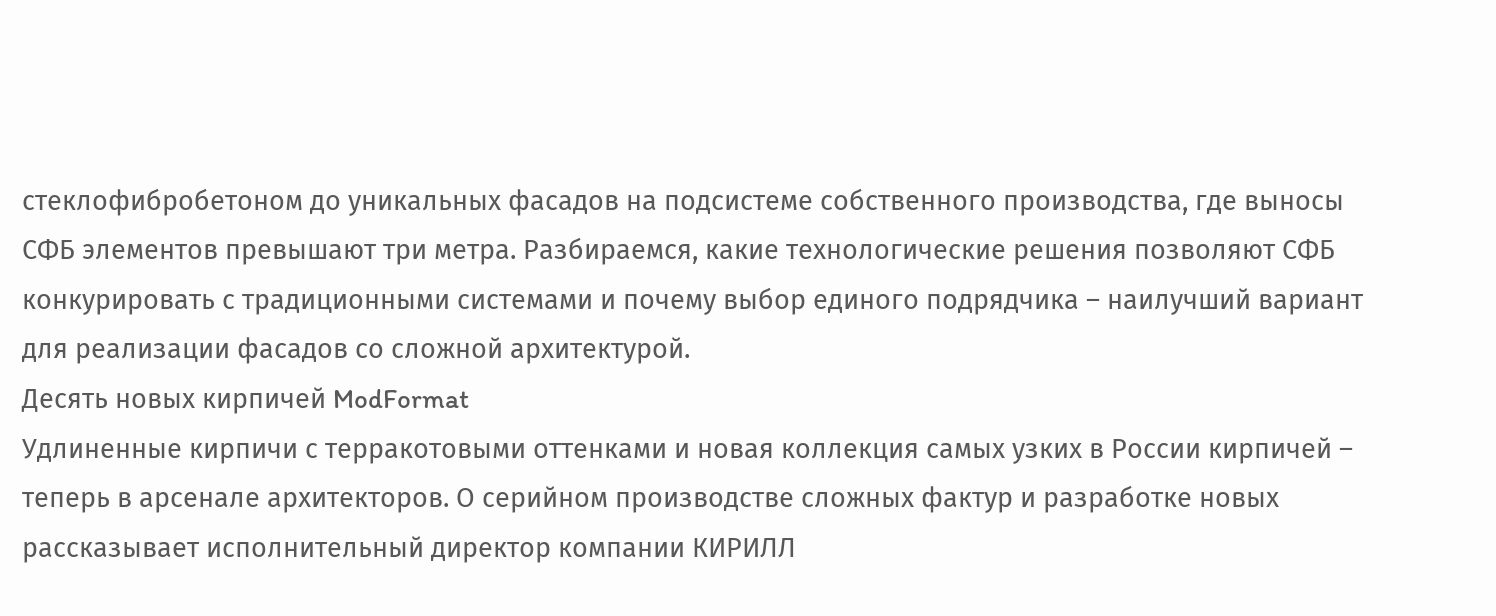стеклофибробетоном до уникальных фасадов на подсистеме собственного производства, где выносы СФБ элементов превышают три метра. Разбираемся, какие технологические решения позволяют СФБ конкурировать с традиционными системами и почему выбор единого подрядчика – наилучший вариант для реализации фасадов со сложной архитектурой.
Десять новых кирпичей ModFormat
Удлиненные кирпичи с терракотовыми оттенками и новая коллекция самых узких в России кирпичей – теперь в арсенале архитекторов. О серийном производстве сложных фактур и разработке новых рассказывает исполнительный директор компании КИРИЛЛ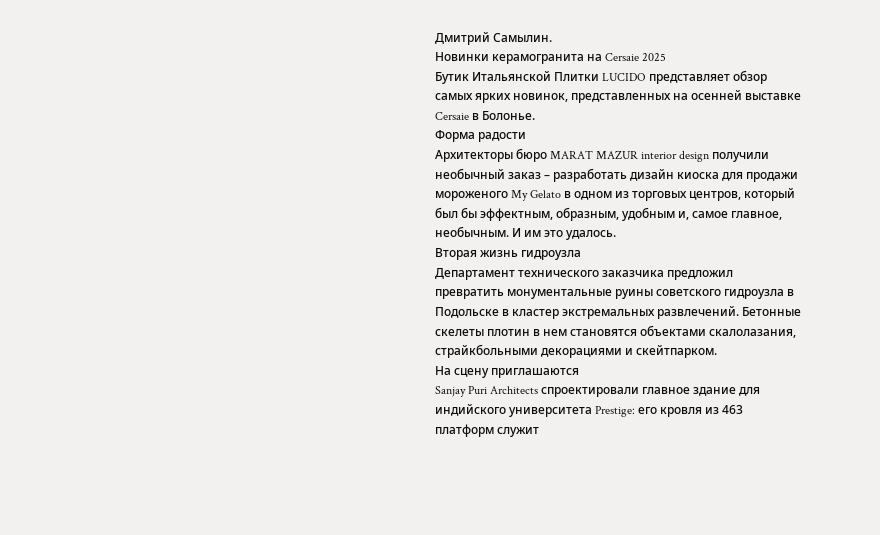Дмитрий Самылин.
Новинки керамогранита на Cersaie 2025
Бутик Итальянской Плитки LUCIDO представляет обзор самых ярких новинок, представленных на осенней выставке Cersaie в Болонье.
Форма радости
Архитекторы бюро MARAT MAZUR interior design получили необычный заказ – разработать дизайн киоска для продажи мороженого My Gelato в одном из торговых центров, который был бы эффектным, образным, удобным и, самое главное, необычным. И им это удалось.
Вторая жизнь гидроузла
Департамент технического заказчика предложил превратить монументальные руины советского гидроузла в Подольске в кластер экстремальных развлечений. Бетонные скелеты плотин в нем становятся объектами скалолазания, страйкбольными декорациями и скейтпарком.
На сцену приглашаются
Sanjay Puri Architects спроектировали главное здание для индийского университета Prestige: его кровля из 463 платформ служит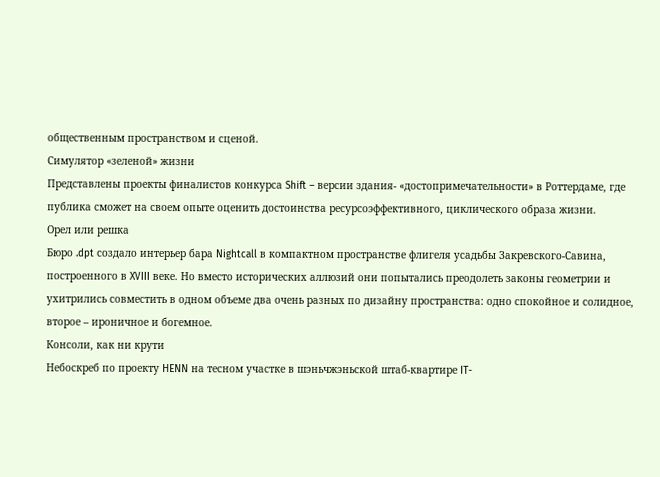общественным пространством и сценой.
Симулятор «зеленой» жизни
Представлены проекты финалистов конкурса Shift – версии здания- «достопримечательности» в Роттердаме, где публика сможет на своем опыте оценить достоинства ресурсоэффективного, циклического образа жизни.
Орел или решка
Бюро .dpt создало интерьер бара Nightcall в компактном пространстве флигеля усадьбы Закревского-Савина, построенного в XVIII веке. Но вместо исторических аллюзий они попытались преодолеть законы геометрии и ухитрились совместить в одном объеме два очень разных по дизайну пространства: одно спокойное и солидное, второе – ироничное и богемное.
Консоли, как ни крути
Небоскреб по проекту HENN на тесном участке в шэньчжэньской штаб-квартире IT-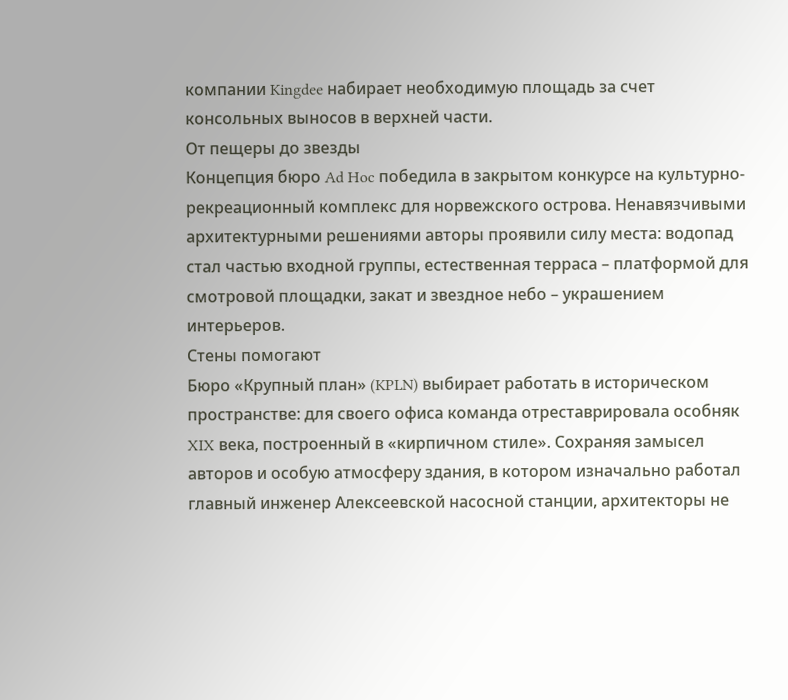компании Kingdee набирает необходимую площадь за счет консольных выносов в верхней части.
От пещеры до звезды
Концепция бюро Ad Hoc победила в закрытом конкурсе на культурно-рекреационный комплекс для норвежского острова. Ненавязчивыми архитектурными решениями авторы проявили силу места: водопад стал частью входной группы, естественная терраса – платформой для смотровой площадки, закат и звездное небо – украшением интерьеров.
Стены помогают
Бюро «Крупный план» (KPLN) выбирает работать в историческом пространстве: для своего офиса команда отреставрировала особняк XIX века, построенный в «кирпичном стиле». Сохраняя замысел авторов и особую атмосферу здания, в котором изначально работал главный инженер Алексеевской насосной станции, архитекторы не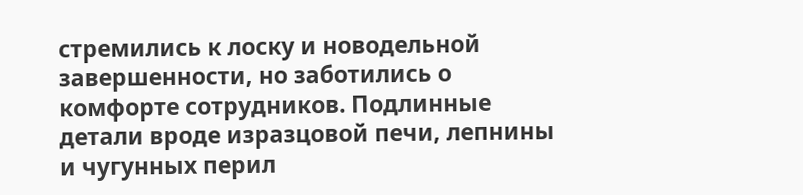стремились к лоску и новодельной завершенности, но заботились о комфорте сотрудников. Подлинные детали вроде изразцовой печи, лепнины и чугунных перил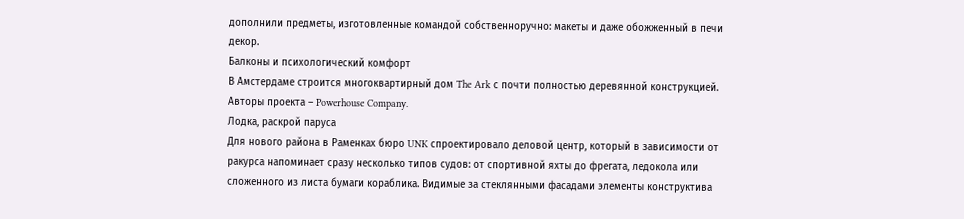дополнили предметы, изготовленные командой собственноручно: макеты и даже обожженный в печи декор.
Балконы и психологический комфорт
В Амстердаме строится многоквартирный дом The Ark с почти полностью деревянной конструкцией. Авторы проекта – Powerhouse Company.
Лодка, раскрой паруса
Для нового района в Раменках бюро UNK спроектировало деловой центр, который в зависимости от ракурса напоминает сразу несколько типов судов: от спортивной яхты до фрегата, ледокола или сложенного из листа бумаги кораблика. Видимые за стеклянными фасадами элементы конструктива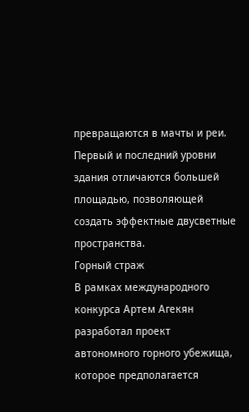превращаются в мачты и реи. Первый и последний уровни здания отличаются большей площадью, позволяющей создать эффектные двусветные пространства.
Горный страж
В рамках международного конкурса Артем Агекян разработал проект автономного горного убежища, которое предполагается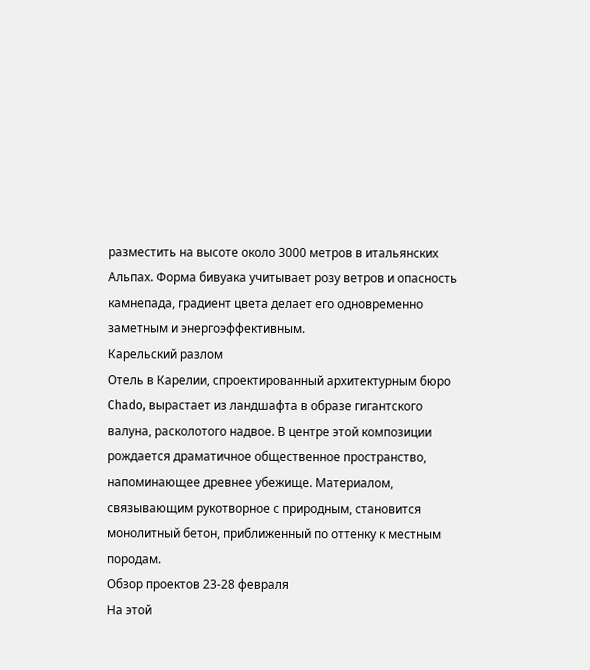разместить на высоте около 3000 метров в итальянских Альпах. Форма бивуака учитывает розу ветров и опасность камнепада, градиент цвета делает его одновременно заметным и энергоэффективным.
Карельский разлом
Отель в Карелии, спроектированный архитектурным бюро Chado, вырастает из ландшафта в образе гигантского валуна, расколотого надвое. В центре этой композиции рождается драматичное общественное пространство, напоминающее древнее убежище. Материалом, связывающим рукотворное с природным, становится монолитный бетон, приближенный по оттенку к местным породам.
Обзор проектов 23-28 февраля
На этой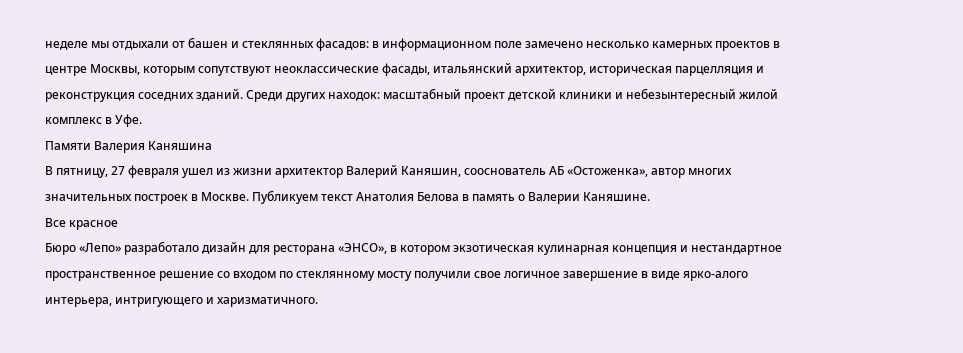неделе мы отдыхали от башен и стеклянных фасадов: в информационном поле замечено несколько камерных проектов в центре Москвы, которым сопутствуют неоклассические фасады, итальянский архитектор, историческая парцелляция и реконструкция соседних зданий. Среди других находок: масштабный проект детской клиники и небезынтересный жилой комплекс в Уфе.
Памяти Валерия Каняшина
В пятницу, 27 февраля ушел из жизни архитектор Валерий Каняшин, сооснователь АБ «Остоженка», автор многих значительных построек в Москве. Публикуем текст Анатолия Белова в память о Валерии Каняшине.
Все красное
Бюро «Лепо» разработало дизайн для ресторана «ЭНСО», в котором экзотическая кулинарная концепция и нестандартное пространственное решение со входом по стеклянному мосту получили свое логичное завершение в виде ярко-алого интерьера, интригующего и харизматичного.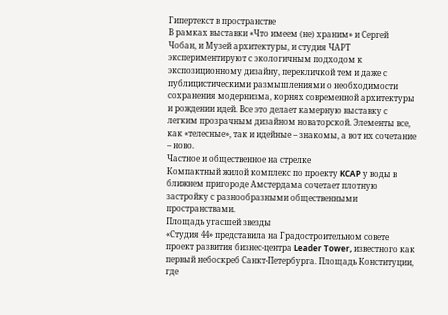Гипертекст в пространстве
В рамках выставки «Что имеем (не) храним» и Сергей Чобан, и Музей архитектуры, и студия ЧАРТ экспериментируют с экологичным подходом к экспозиционному дизайну, перекличкой тем и даже с публицистическими размышлениями о необходимости сохранения модернизма, корнях современной архитектуры и рождении идей. Все это делает камерную выставку с легким прозрачным дизайном новаторской. Элементы все, как «телесные», так и идейные – знакомы, а вот их сочетание – ново.
Частное и общественное на стрелке
Компактный жилой комплекс по проекту KCAP у воды в ближнем пригороде Амстердама сочетает плотную застройку с разнообразными общественными пространствами.
Площадь угасшей звезды
«Студия 44» представила на Градостроительном совете проект развития бизнес-центра Leader Tower, известного как первый небоскреб Санкт-Петербурга. Площадь Конституции, где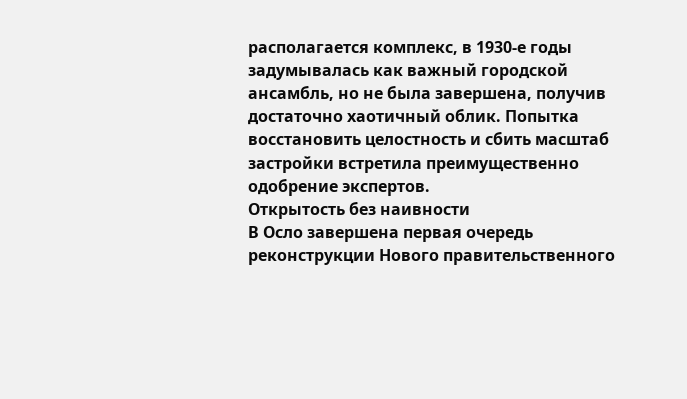располагается комплекс, в 1930-е годы задумывалась как важный городской ансамбль, но не была завершена, получив достаточно хаотичный облик. Попытка восстановить целостность и сбить масштаб застройки встретила преимущественно одобрение экспертов.
Открытость без наивности
В Осло завершена первая очередь реконструкции Нового правительственного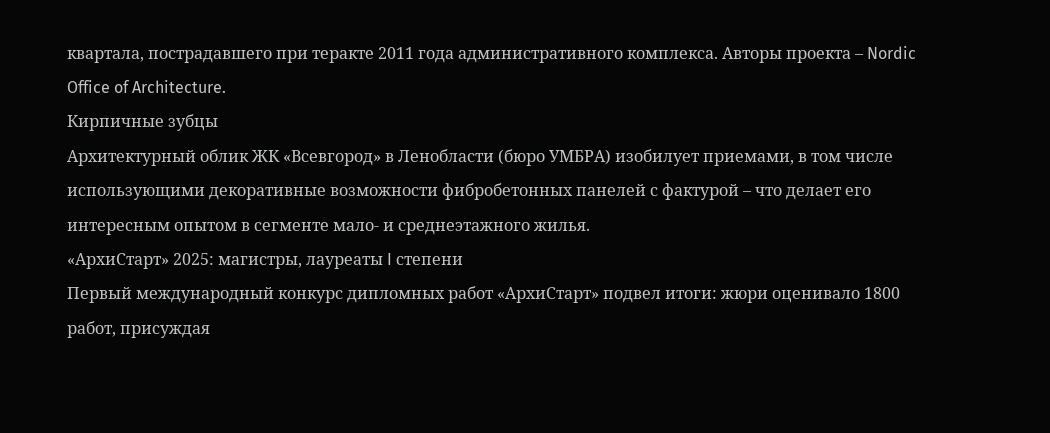квартала, пострадавшего при теракте 2011 года административного комплекса. Авторы проекта – Nordic Office of Architecture.
Кирпичные зубцы
Архитектурный облик ЖК «Всевгород» в Ленобласти (бюро УМБРА) изобилует приемами, в том числе использующими декоративные возможности фибробетонных панелей с фактурой – что делает его интересным опытом в сегменте мало- и среднеэтажного жилья.
«АрхиСтарт» 2025: магистры, лауреаты I степени
Первый международный конкурс дипломных работ «АрхиСтарт» подвел итоги: жюри оценивало 1800 работ, присуждая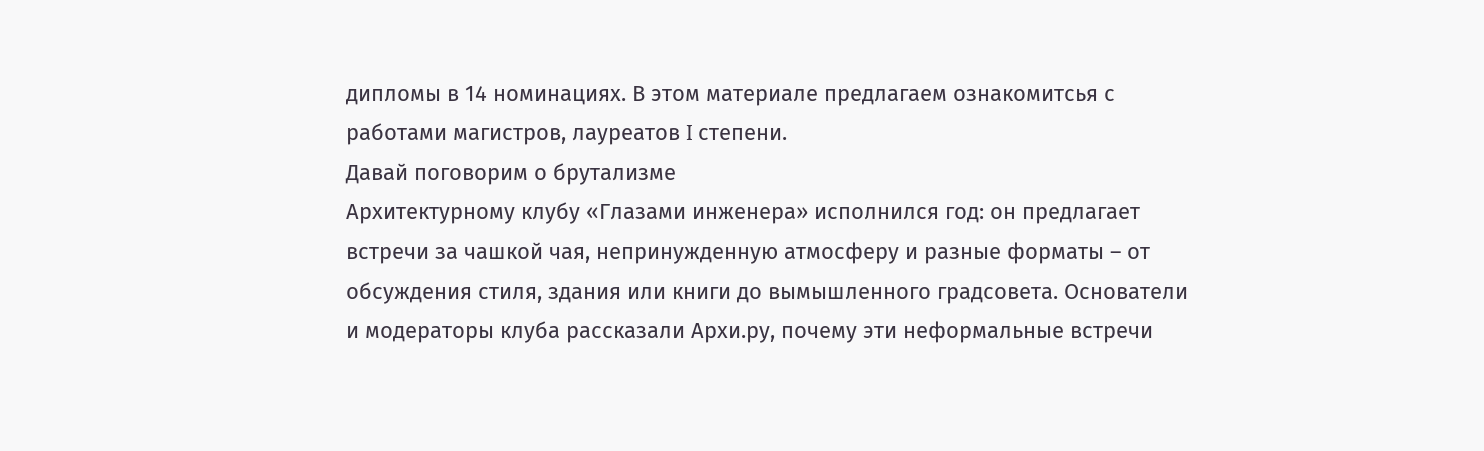дипломы в 14 номинациях. В этом материале предлагаем ознакомитсья с работами магистров, лауреатов I степени.
Давай поговорим о брутализме
Архитектурному клубу «Глазами инженера» исполнился год: он предлагает встречи за чашкой чая, непринужденную атмосферу и разные форматы – от обсуждения стиля, здания или книги до вымышленного градсовета. Основатели и модераторы клуба рассказали Архи.ру, почему эти неформальные встречи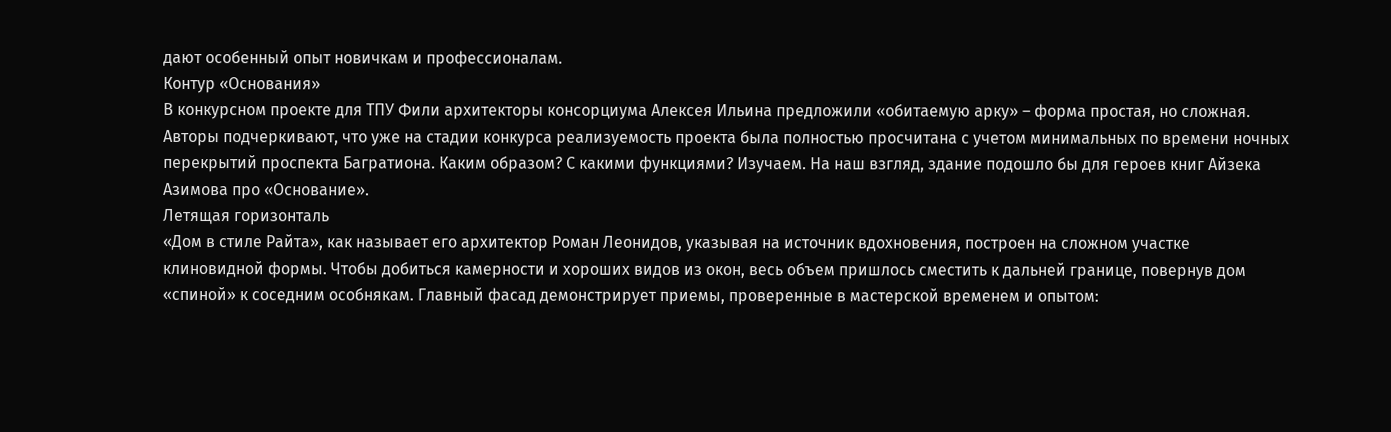дают особенный опыт новичкам и профессионалам.
Контур «Основания»
В конкурсном проекте для ТПУ Фили архитекторы консорциума Алексея Ильина предложили «обитаемую арку» – форма простая, но сложная. Авторы подчеркивают, что уже на стадии конкурса реализуемость проекта была полностью просчитана с учетом минимальных по времени ночных перекрытий проспекта Багратиона. Каким образом? С какими функциями? Изучаем. На наш взгляд, здание подошло бы для героев книг Айзека Азимова про «Основание».
Летящая горизонталь
«Дом в стиле Райта», как называет его архитектор Роман Леонидов, указывая на источник вдохновения, построен на сложном участке клиновидной формы. Чтобы добиться камерности и хороших видов из окон, весь объем пришлось сместить к дальней границе, повернув дом «спиной» к соседним особнякам. Главный фасад демонстрирует приемы, проверенные в мастерской временем и опытом: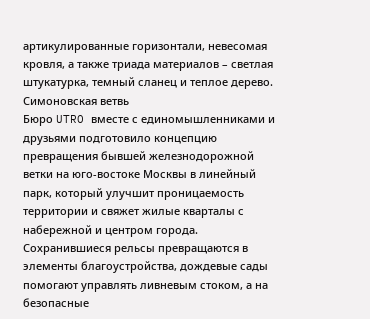артикулированные горизонтали, невесомая кровля, а также триада материалов – светлая штукатурка, темный сланец и теплое дерево.
Симоновская ветвь
Бюро UTRO вместе с единомышленниками и друзьями подготовило концепцию превращения бывшей железнодорожной ветки на юго-востоке Москвы в линейный парк, который улучшит проницаемость территории и свяжет жилые кварталы с набережной и центром города. Сохранившиеся рельсы превращаются в элементы благоустройства, дождевые сады помогают управлять ливневым стоком, а на безопасные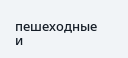пешеходные и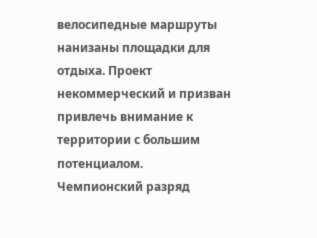велосипедные маршруты нанизаны площадки для отдыха. Проект некоммерческий и призван привлечь внимание к территории с большим потенциалом.
Чемпионский разряд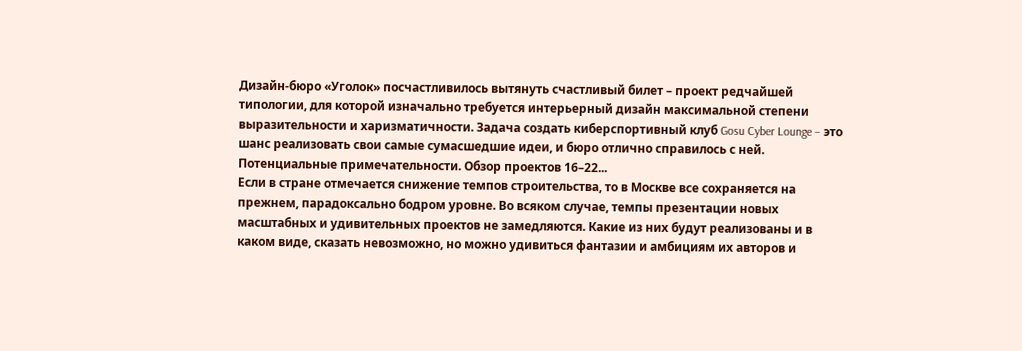Дизайн-бюро «Уголок» посчастливилось вытянуть счастливый билет – проект редчайшей типологии, для которой изначально требуется интерьерный дизайн максимальной степени выразительности и харизматичности. Задача создать киберспортивный клуб Gosu Cyber Lounge – это шанс реализовать свои самые сумасшедшие идеи, и бюро отлично справилось с ней.
Потенциальные примечательности. Обзор проектов 16–22...
Если в стране отмечается снижение темпов строительства, то в Москве все сохраняется на прежнем, парадоксально бодром уровне. Во всяком случае, темпы презентации новых масштабных и удивительных проектов не замедляются. Какие из них будут реализованы и в каком виде, сказать невозможно, но можно удивиться фантазии и амбициям их авторов и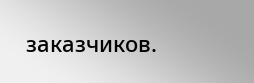заказчиков.